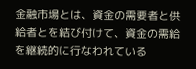金融市場とは、資金の需要者と供給者とを結び付けて、資金の需給を継続的に行なわれている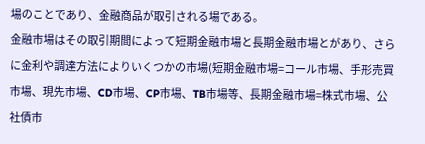場のことであり、金融商品が取引される場である。
金融市場はその取引期間によって短期金融市場と長期金融市場とがあり、さらに金利や調達方法によりいくつかの市場(短期金融市場=コール市場、手形売買市場、現先市場、CD市場、CP市場、TB市場等、長期金融市場=株式市場、公社債市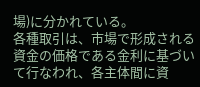場)に分かれている。
各種取引は、市場で形成される資金の価格である金利に基づいて行なわれ、各主体間に資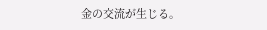金の交流が生じる。